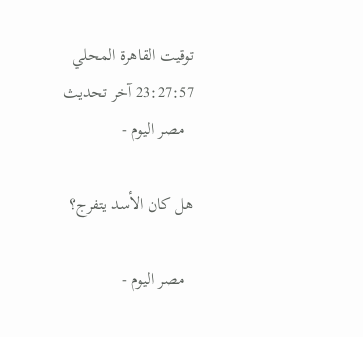توقيت القاهرة المحلي 23:27:57 آخر تحديث
  مصر اليوم -

هل كان الأسد يتفرج؟

  مصر اليوم -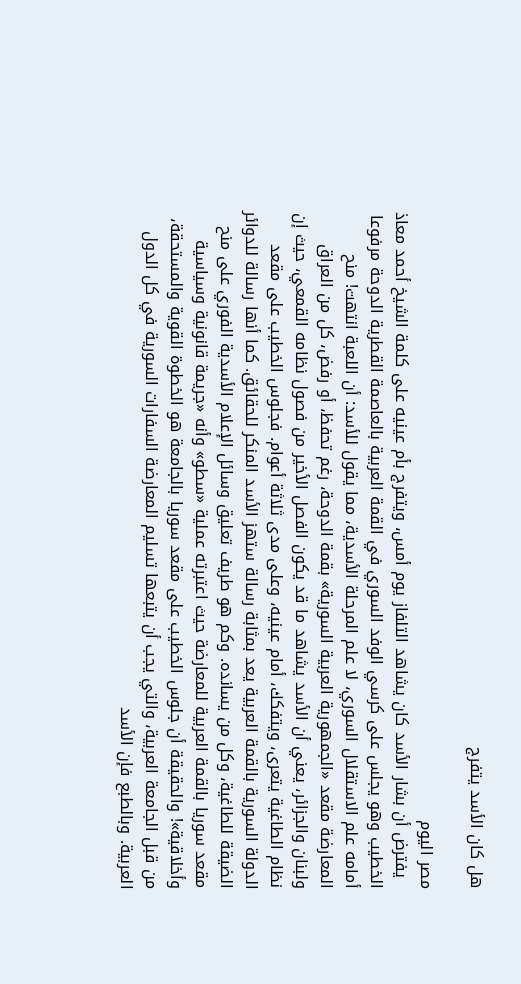هل كان الأسد يتفرج

مصر اليوم
  يفترض أن بشار الأسد كان يشاهد التلفاز يوم أمس، ويتفرج بأم عينيه على كلمة الشيخ أحمد معاذ الخطيب وهو يجلس على كرسي الوفد السوري في القمة العربية بالعاصمة القطرية الدوحة مرفوعا أمامه علم الاستقلال السوري، لا علم المرحلة الأسدية، مما يقول للأسد: أن اللعبة انتهت! منح المعارضة مقعد «الجمهورية العربية السورية» بقمة الدوحة، رغم تحفظ، أو رفض، كل من العراق ولبنان والجزائر، يعني أن الأسد يشاهد ما قد يكون الفصل الأخير من فصول نظامه القمعي، حيث إن نظام الطاغية يتعرى، ويتفكك، أمام عينيه، وعلى مدى ثلاثة أعوام. فجلوس الخطيب على مقعد الدولة السورية بالقمة العربية يعد بمثابة رسالة ستهز الأسد المنكر للحقائق. كما أنها رسالة للدوائر الضيقة للطاغية، وكل من يسانده. وكم هو طريف تعليق وسائل الإعلام الأسدية الفوري على منح مقعد سوريا بالقمة العربية للمعارضة حيث اعتبرته عملية «سطو» وأنه «جريمة قانونية وسياسية وأخلاقية»! والحقيقة أن جلوس الخطيب على مقعد سوريا بالجامعة هو الخطوة القوية والمستحقة، من قبل الجامعة العربية، والتي يجب أن يتبعها تسليم المعارضة السفارات السورية في كل الدول العربية. وبالطبع فإن الأسد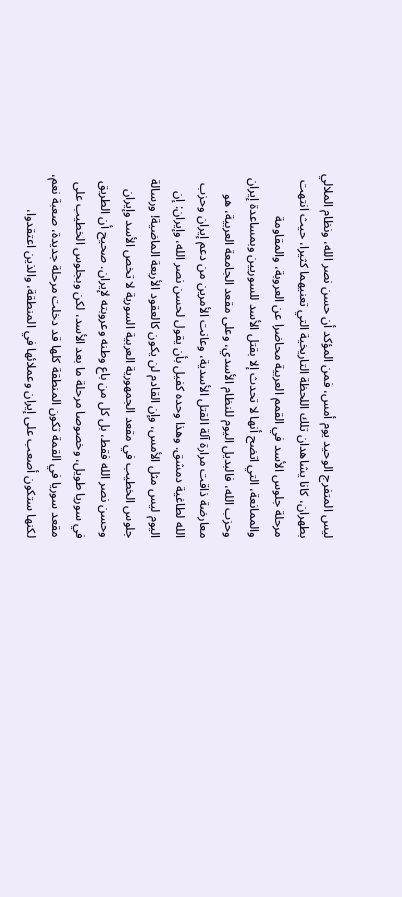ليس المتفرج الوحيد يوم أمس، فمن المؤكد أن حسن نصر الله، ونظام الملالي بطهران، كانا يشاهدان تلك اللحظة التاريخية التي تعنيهما كثيرا، حيث انتهت مرحلة جلوس الأسد في القمم العربية محاضرا عن العروبة، والمقاومة والممانعة، التي اتضح أنها لا تحدث إلا بقتل الأسد للسوريين وبمساعدة إيران وحزب الله، فالبديل اليوم للنظام الأسدي، وعلى مقعد الجامعة العربية، هو معارضة ذاقت مرارة آلة القتل الأسدية، وعانت الأمرين من دعم إيران وحزب الله لطاغية دمشق. وهذا وحده كفيل بأن يقول لحسن نصر الله، وإيران: إن اليوم ليس مثل الأمس، وإن القادم لن يكون كالعقود الأربعة الماضية! ورسالة جلوس الخطيب في مقعد الجمهورية العربية السورية لا تخص الأسد وإيران وحسن نصر الله فقط، بل كل من باع وطنه وعروبته لإيران. صحيح أن الطريق في سوريا طويل، وخصوصا مرحلة ما بعد الأسد، لكن وبجلوس الخطيب على مقعد سوريا في القمة تكون المنطقة كلها قد دخلت مرحلة جديدة، صعبة نعم، لكنها ستكون أصعب على إيران وعملائها في المنطقة، والذين اعتقدوا،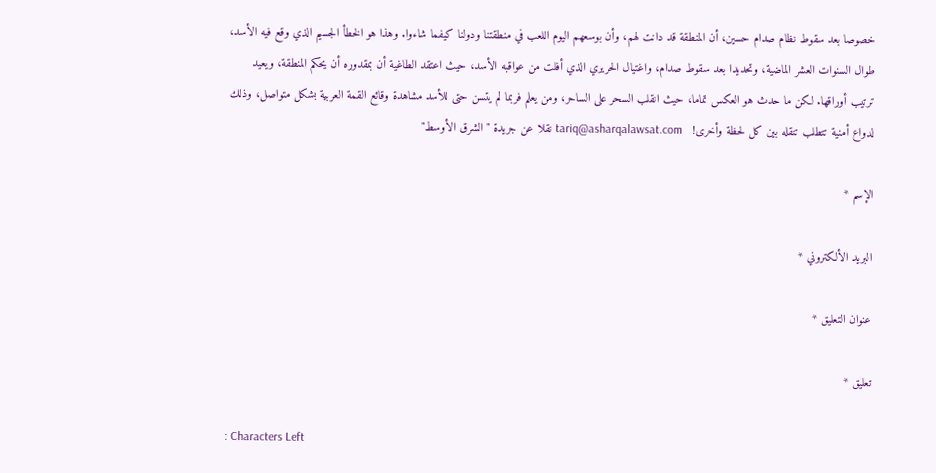خصوصا بعد سقوط نظام صدام حسين، أن المنطقة قد دانت لهم، وأن بوسعهم اليوم اللعب في منطقتنا ودولنا كيفما شاءوا. وهذا هو الخطأ الجسيم الذي وقع فيه الأسد، طوال السنوات العشر الماضية، وتحديدا بعد سقوط صدام، واغتيال الحريري الذي أفلت من عواقبه الأسد، حيث اعتقد الطاغية أن بمقدوره أن يحكم المنطقة، ويعيد ترتيب أوراقها. لكن ما حدث هو العكس تماما، حيث انقلب السحر على الساحر، ومن يعلم فربما لم يتسن حتى للأسد مشاهدة وقائع القمة العربية بشكل متواصل، وذلك لدواع أمنية تتطلب تنقله بين كل لحظة وأخرى!   tariq@asharqalawsat.com نقلا عن جريدة "الشرق الأوسط"

الإسم *

البريد الألكتروني *

عنوان التعليق *

تعليق *

: Characters Left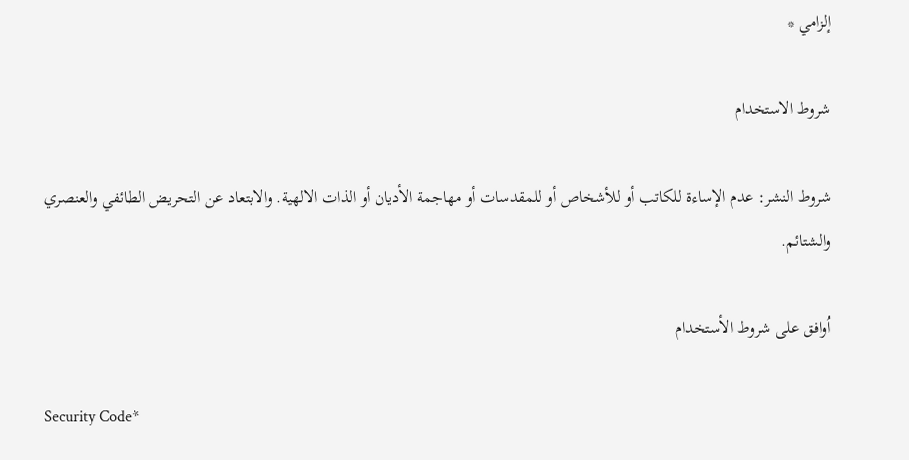إلزامي *

شروط الاستخدام

شروط النشر: عدم الإساءة للكاتب أو للأشخاص أو للمقدسات أو مهاجمة الأديان أو الذات الالهية. والابتعاد عن التحريض الطائفي والعنصري والشتائم.

اُوافق على شروط الأستخدام

Security Code*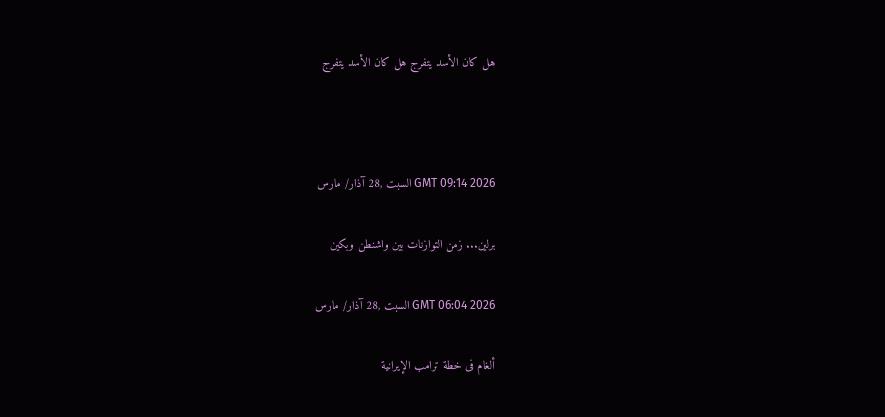هل كان الأسد يتفرج هل كان الأسد يتفرج



GMT 09:14 2026 السبت ,28 آذار/ مارس

برلين... زمن التوازنات بين واشنطن وبكين

GMT 06:04 2026 السبت ,28 آذار/ مارس

ألغام فى خطة ترامب الإيرانية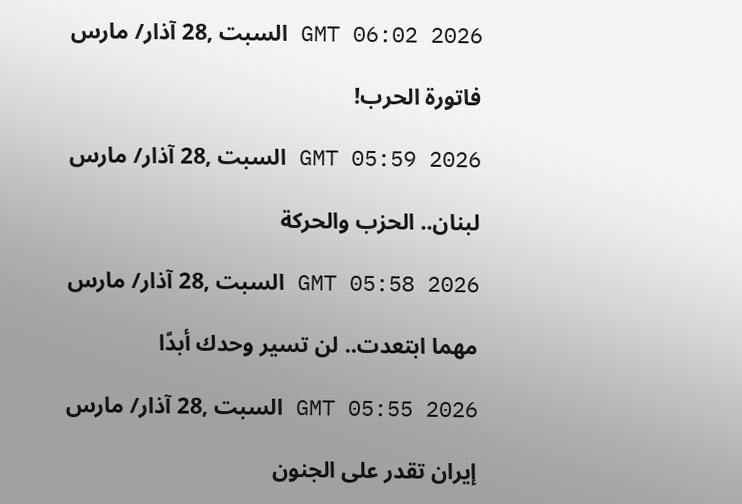GMT 06:02 2026 السبت ,28 آذار/ مارس

فاتورة الحرب!

GMT 05:59 2026 السبت ,28 آذار/ مارس

لبنان.. الحزب والحركة

GMT 05:58 2026 السبت ,28 آذار/ مارس

مهما ابتعدت.. لن تسير وحدك أبدًا

GMT 05:55 2026 السبت ,28 آذار/ مارس

إيران تقدر على الجنون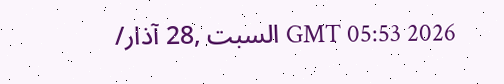GMT 05:53 2026 السبت ,28 آذار/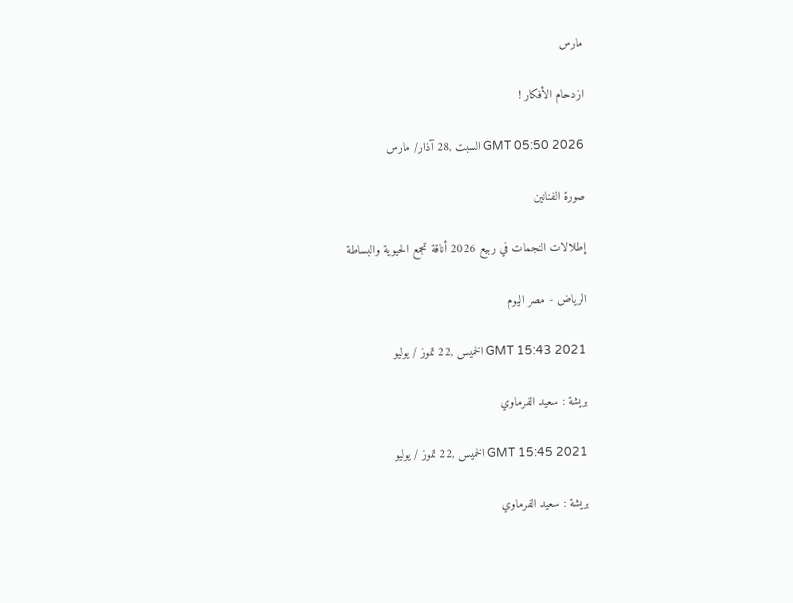مارس

ازدحام الأفكار !

GMT 05:50 2026 السبت ,28 آذار/ مارس

صورة الفنانين

إطلالات النجمات في ربيع 2026 أناقة تجمع الحيوية والبساطة

الرياض - مصر اليوم

GMT 15:43 2021 الخميس ,22 تموز / يوليو

بريشة : سعيد الفرماوي

GMT 15:45 2021 الخميس ,22 تموز / يوليو

بريشة : سعيد الفرماوي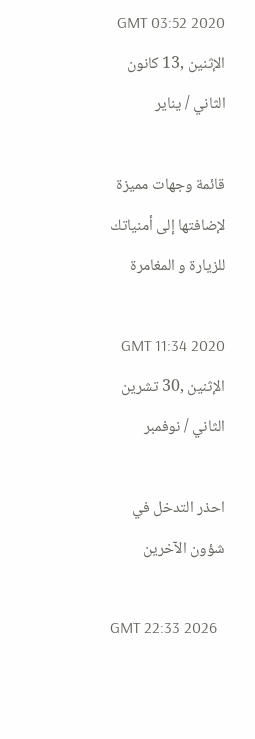GMT 03:52 2020 الإثنين ,13 كانون الثاني / يناير

قائمة وجهات مميزة لإضافتها إلى أمنياتك للزيارة و المغامرة

GMT 11:34 2020 الإثنين ,30 تشرين الثاني / نوفمبر

احذر التدخل في شؤون الآخرين

GMT 22:33 2026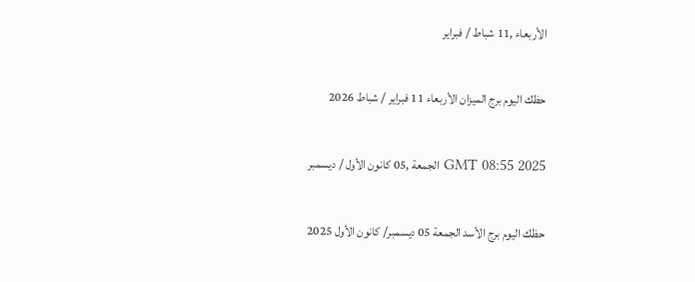الأربعاء ,11 شباط / فبراير

حظك اليوم برج الميزان الأربعاء 11 فبراير / شباط 2026

GMT 08:55 2025 الجمعة ,05 كانون الأول / ديسمبر

حظك اليوم برج الأسد الجمعة 05 ديسمبر/ كانون الأول 2025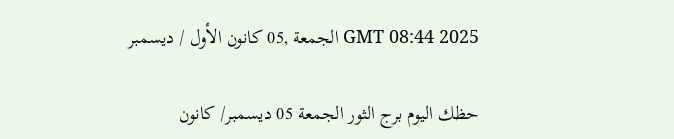GMT 08:44 2025 الجمعة ,05 كانون الأول / ديسمبر

حظك اليوم برج الثور الجمعة 05 ديسمبر/ كانون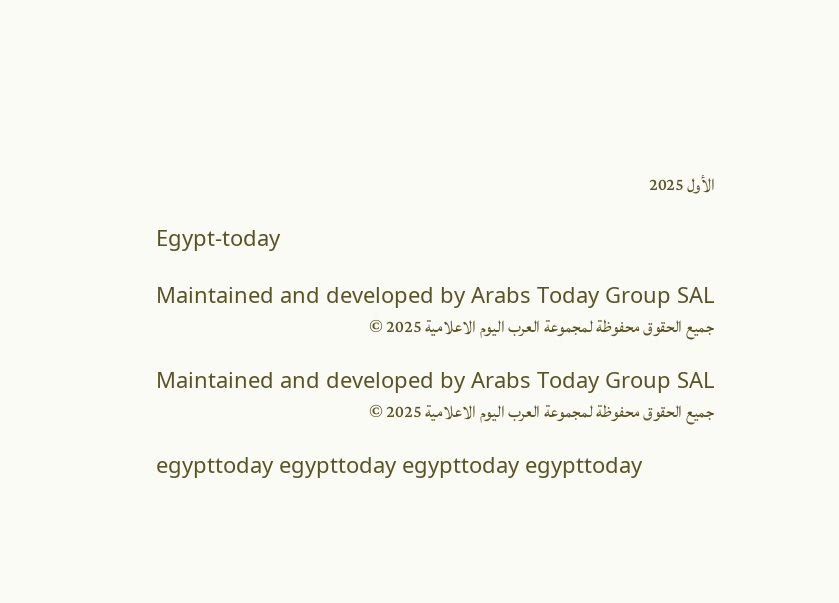الأول 2025

Egypt-today

Maintained and developed by Arabs Today Group SAL
جميع الحقوق محفوظة لمجموعة العرب اليوم الاعلامية 2025 ©

Maintained and developed by Arabs Today Group SAL
جميع الحقوق محفوظة لمجموعة العرب اليوم الاعلامية 2025 ©

egypttoday egypttoday egypttoday egypttoday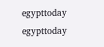egypttoday egypttoday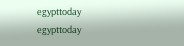egypttoday
egypttoday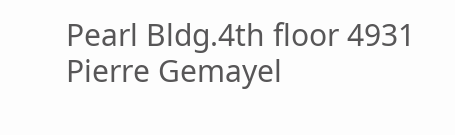Pearl Bldg.4th floor 4931 Pierre Gemayel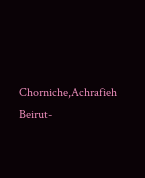Chorniche,Achrafieh Beirut-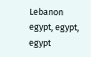Lebanon
egypt, egypt, egypt